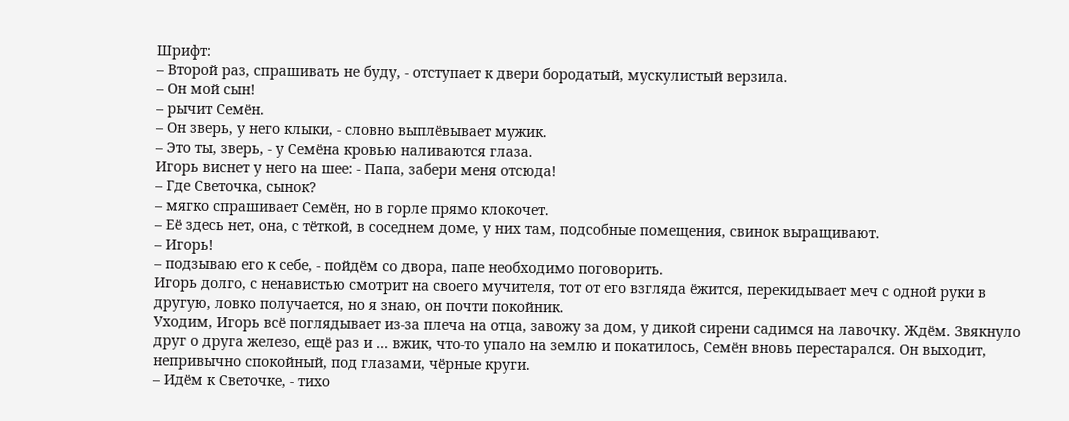Шрифт:
– Второй раз, спрашивать не буду, - отступает к двери бородатый, мускулистый верзила.
– Он мой сын!
– рычит Семён.
– Он зверь, у него клыки, - словно выплёвывает мужик.
– Это ты, зверь, - у Семёна кровью наливаются глаза.
Игорь виснет у него на шее: - Папа, забери меня отсюда!
– Где Светочка, сынок?
– мягко спрашивает Семён, но в горле прямо клокочет.
– Её здесь нет, она, с тёткой, в соседнем доме, у них там, подсобные помещения, свинок выращивают.
– Игорь!
– подзываю его к себе, - пойдём со двора, папе необходимо поговорить.
Игорь долго, с ненавистью смотрит на своего мучителя, тот от его взгляда ёжится, перекидывает меч с одной руки в другую, ловко получается, но я знаю, он почти покойник.
Уходим, Игорь всё поглядывает из-за плеча на отца, завожу за дом, у дикой сирени садимся на лавочку. Ждём. Звякнуло друг о друга железо, ещё раз и ... вжик, что-то упало на землю и покатилось, Семён вновь перестарался. Он выходит, непривычно спокойный, под глазами, чёрные круги.
– Идём к Светочке, - тихо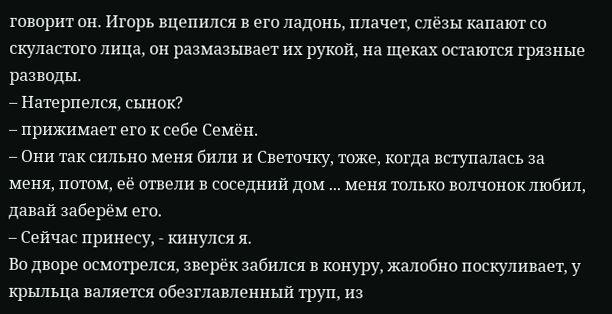говорит он. Игорь вцепился в его ладонь, плачет, слёзы капают со скуластого лица, он размазывает их рукой, на щеках остаются грязные разводы.
– Натерпелся, сынок?
– прижимает его к себе Семён.
– Они так сильно меня били и Светочку, тоже, когда вступалась за меня, потом, её отвели в соседний дом ... меня только волчонок любил, давай заберём его.
– Сейчас принесу, - кинулся я.
Во дворе осмотрелся, зверёк забился в конуру, жалобно поскуливает, у крыльца валяется обезглавленный труп, из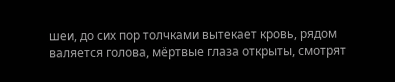шеи, до сих пор толчками вытекает кровь, рядом валяется голова, мёртвые глаза открыты, смотрят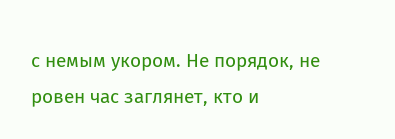с немым укором. Не порядок, не ровен час заглянет, кто и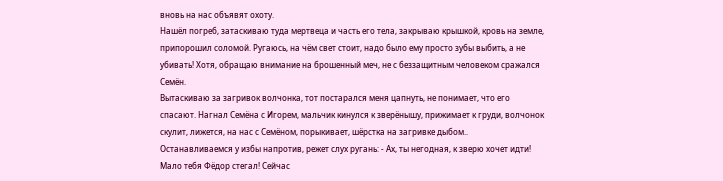вновь на нас объявят охоту.
Нашёл погреб, затаскиваю туда мертвеца и часть его тела, закрываю крышкой, кровь на земле, припорошил соломой. Ругаюсь, на чём свет стоит, надо было ему просто зубы выбить, а не убивать! Хотя, обращаю внимание на брошенный меч, не с беззащитным человеком сражался Семён.
Вытаскиваю за загривок волчонка, тот постарался меня цапнуть, не понимает, что его спасают. Нагнал Семёна с Игорем, мальчик кинулся к зверёнышу, прижимает к груди, волчонок скулит, лижется, на нас с Семёном, порыкивает, шёрстка на загривке дыбом..
Останавливаемся у избы напротив, режет слух ругань: - Ах, ты негодная, к зверю хочет идти! Мало тебя Фёдор стегал! Сейчас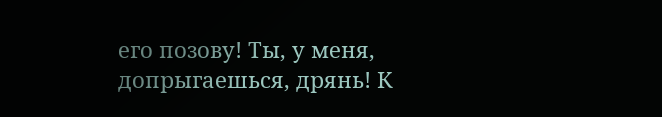его позову! Ты, у меня, допрыгаешься, дрянь! К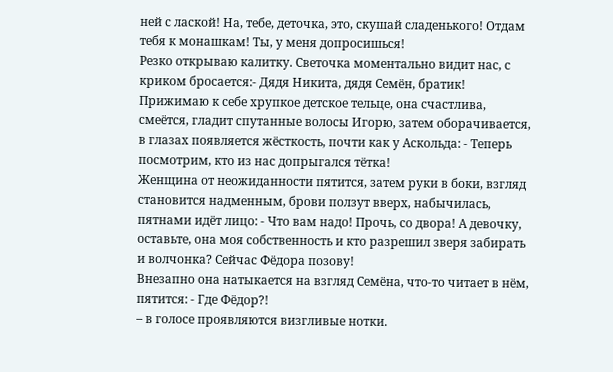ней с лаской! На, тебе, деточка, это, скушай сладенького! Отдам тебя к монашкам! Ты, у меня допросишься!
Резко открываю калитку. Светочка моментально видит нас, с криком бросается:- Дядя Никита, дядя Семён, братик!
Прижимаю к себе хрупкое детское тельце, она счастлива, смеётся, гладит спутанные волосы Игорю, затем оборачивается, в глазах появляется жёсткость, почти как у Аскольда: - Теперь посмотрим, кто из нас допрыгался тётка!
Женщина от неожиданности пятится, затем руки в боки, взгляд становится надменным, брови ползут вверх, набычилась, пятнами идёт лицо: - Что вам надо! Прочь, со двора! А девочку, оставьте, она моя собственность и кто разрешил зверя забирать и волчонка? Сейчас Фёдора позову!
Внезапно она натыкается на взгляд Семёна, что-то читает в нём, пятится: - Где Фёдор?!
– в голосе проявляются визгливые нотки.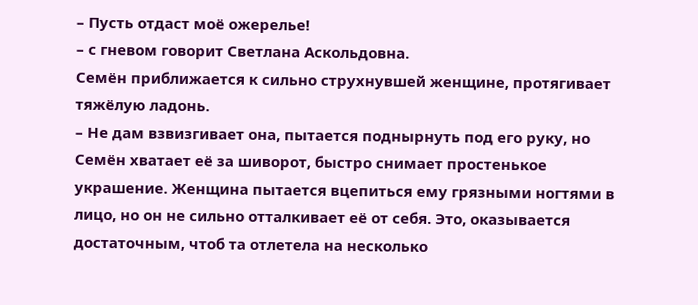– Пусть отдаст моё ожерелье!
– с гневом говорит Светлана Аскольдовна.
Семён приближается к сильно струхнувшей женщине, протягивает тяжёлую ладонь.
– Не дам взвизгивает она, пытается поднырнуть под его руку, но Семён хватает её за шиворот, быстро снимает простенькое украшение. Женщина пытается вцепиться ему грязными ногтями в лицо, но он не сильно отталкивает её от себя. Это, оказывается достаточным, чтоб та отлетела на несколько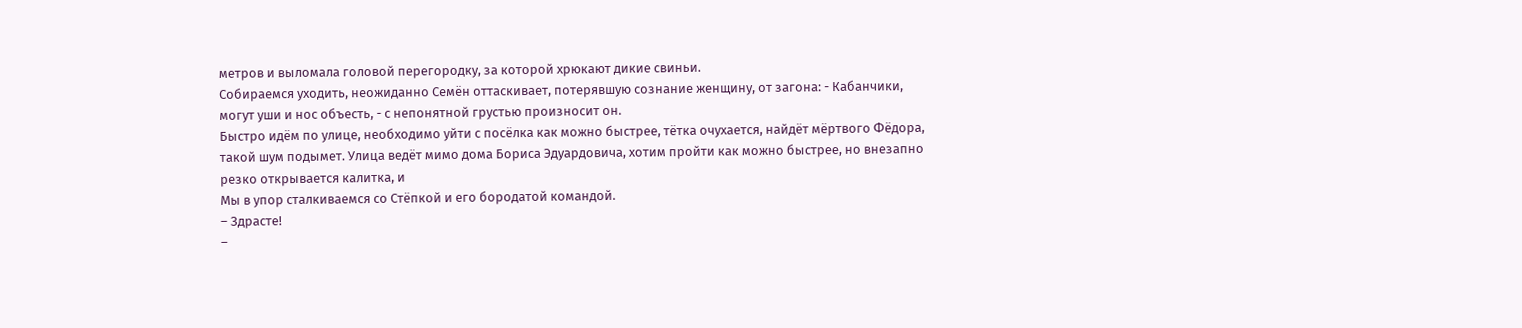метров и выломала головой перегородку, за которой хрюкают дикие свиньи.
Собираемся уходить, неожиданно Семён оттаскивает, потерявшую сознание женщину, от загона: - Кабанчики, могут уши и нос объесть, - с непонятной грустью произносит он.
Быстро идём по улице, необходимо уйти с посёлка как можно быстрее, тётка очухается, найдёт мёртвого Фёдора, такой шум подымет. Улица ведёт мимо дома Бориса Эдуардовича, хотим пройти как можно быстрее, но внезапно резко открывается калитка, и
Мы в упор сталкиваемся со Стёпкой и его бородатой командой.
– Здрасте!
–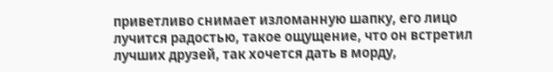приветливо снимает изломанную шапку, его лицо лучится радостью, такое ощущение, что он встретил лучших друзей, так хочется дать в морду,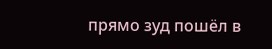прямо зуд пошёл в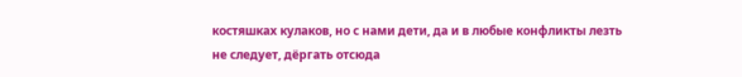костяшках кулаков, но с нами дети, да и в любые конфликты лезть не следует, дёргать отсюда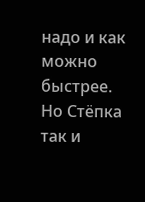надо и как можно быстрее. Но Стёпка так и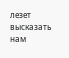лезет высказать нам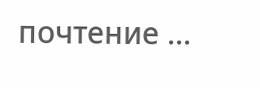почтение ...